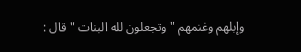وإبلهم وغنمهم " وتجعلون لله البنات " قال :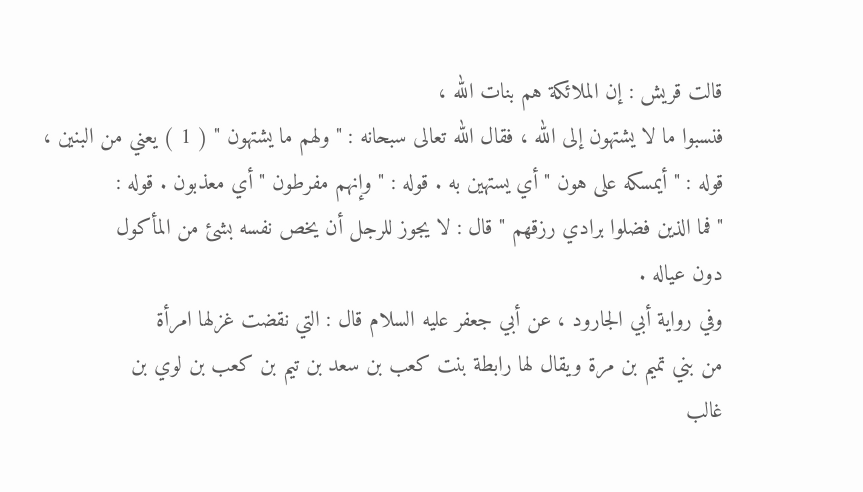قالت قريش : إن الملائكة هم بنات الله ،
فنسبوا ما لا يشتهون إلى الله ، فقال الله تعالى سبحانه : " ولهم ما يشتهون " ( 1 ) يعني من البنين ،
قوله : " أيمسكه على هون " أي يستهين به . قوله : " وإنهم مفرطون " أي معذبون . قوله :
" فما الذين فضلوا برادي رزقهم " قال : لا يجوز للرجل أن يخص نفسه بشئ من المأكول
دون عياله .
وفي رواية أبي الجارود ، عن أبي جعفر عليه السلام قال : التي نقضت غزلها امرأة
من بني تميم بن مرة ويقال لها رابطة بنت كعب بن سعد بن تيم بن كعب بن لوي بن
غالب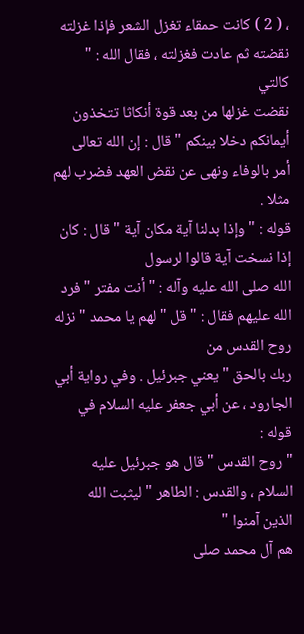، ( 2 ) كانت حمقاء تغزل الشعر فإذا غزلته نقضته ثم عادت فغزلته ، فقال الله : " كالتي
نقضت غزلها من بعد قوة أنكاثا تتخذون أيمانكم دخلا بينكم " قال : إن الله تعالى
أمر بالوفاء ونهى عن نقض العهد فضرب لهم مثلا .
قوله : " وإذا بدلنا آية مكان آية " قال : كان إذا نسخت آية قالوا لرسول
الله صلى الله عليه وآله : " أنت مفتر " فرد الله عليهم فقال : " قل " لهم يا محمد " نزله روح القدس من
ربك بالحق " يعني جبرئيل . وفي رواية أبي الجارود ، عن أبي جعفر عليه السلام في قوله :
" روح القدس " قال هو جبرئيل عليه السلام ، والقدس : الطاهر " ليثبت الله الذين آمنوا "
هم آل محمد صلى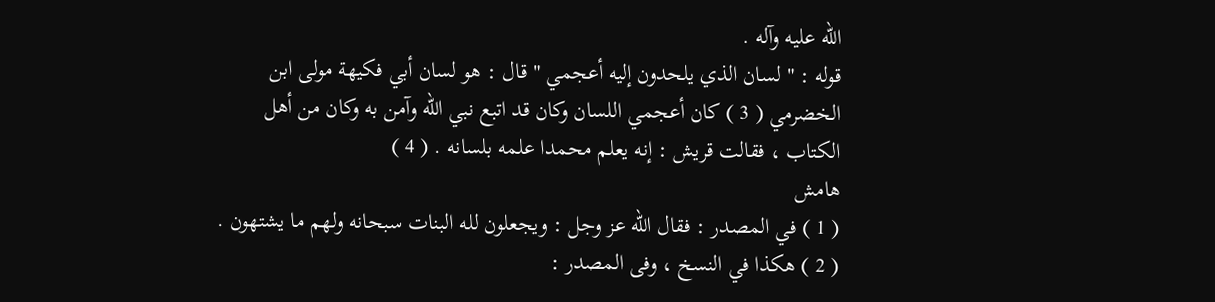الله عليه وآله .
قوله : " لسان الذي يلحدون إليه أعجمي " قال : هو لسان أبي فكيهة مولى ابن
الخضرمي ( 3 ) كان أعجمي اللسان وكان قد اتبع نبي الله وآمن به وكان من أهل
الكتاب ، فقالت قريش : إنه يعلم محمدا علمه بلسانه . ( 4 )
هامش
( 1 ) في المصدر : فقال الله عز وجل : ويجعلون لله البنات سبحانه ولهم ما يشتهون .
( 2 ) هكذا في النسخ ، وفى المصدر :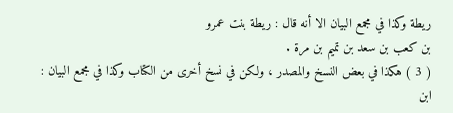ريطة وكذا في مجمع البيان الا أنه قال : ريطة بنت عمرو
بن كعب بن سعد بن تميم بن مرة .
( 3 ) هكذا في بعض النسخ والمصدر ، ولكن في نسخ أخرى من الكتاب وكذا في مجمع البيان :
ابن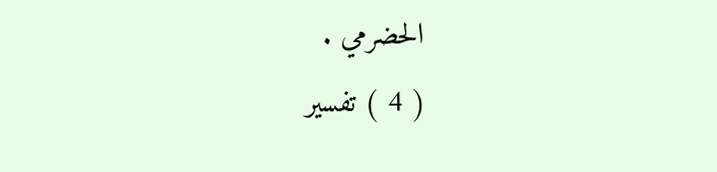الحضرمي .
( 4 ) تفسير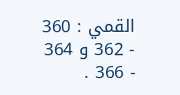القمي : 360 - 362 و 364 - 366 .